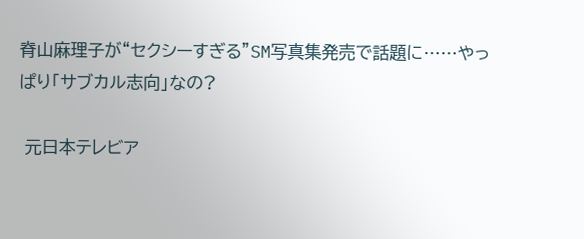脊山麻理子が“セクシーすぎる”SM写真集発売で話題に……やっぱり「サブカル志向」なの?

 元日本テレビア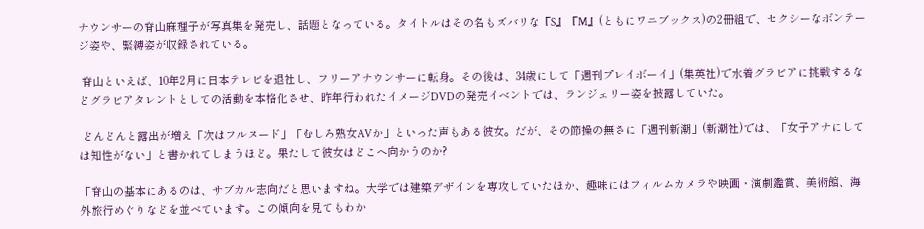ナウンサーの脊山麻理子が写真集を発売し、話題となっている。タイトルはその名もズバリな『S』『M』(ともにワニブックス)の2冊組で、セクシーなボンテージ姿や、緊縛姿が収録されている。

 脊山といえば、10年2月に日本テレビを退社し、フリーアナウンサーに転身。その後は、34歳にして「週刊プレイボーイ」(集英社)で水着グラビアに挑戦するなどグラビアタレントとしての活動を本格化させ、昨年行われたイメージDVDの発売イベントでは、ランジェリー姿を披露していた。

 どんどんと露出が増え「次はフルヌード」「むしろ熟女AVか」といった声もある彼女。だが、その節操の無さに「週刊新潮」(新潮社)では、「女子アナにしては知性がない」と書かれてしまうほど。果たして彼女はどこへ向かうのか?

「脊山の基本にあるのは、サブカル志向だと思いますね。大学では建築デザインを専攻していたほか、趣味にはフィルムカメラや映画・演劇鑑賞、美術館、海外旅行めぐりなどを並べています。この傾向を見てもわか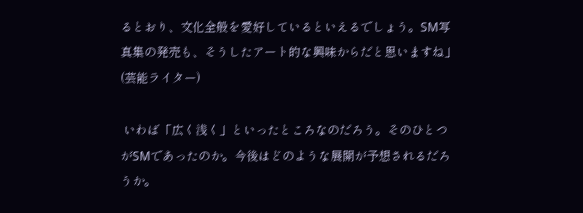るとおり、文化全般を愛好しているといえるでしょう。SM写真集の発売も、そうしたアート的な興味からだと思いますね」(芸能ライター)

 いわば「広く浅く」といったところなのだろう。そのひとつがSMであったのか。今後はどのような展開が予想されるだろうか。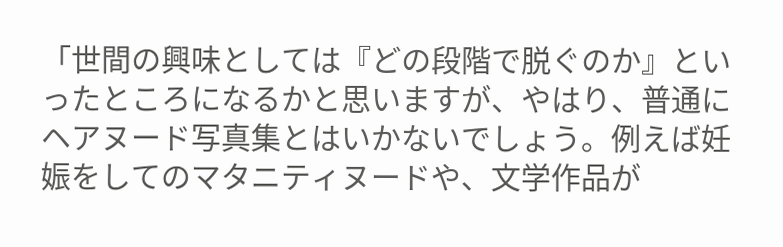「世間の興味としては『どの段階で脱ぐのか』といったところになるかと思いますが、やはり、普通にヘアヌード写真集とはいかないでしょう。例えば妊娠をしてのマタニティヌードや、文学作品が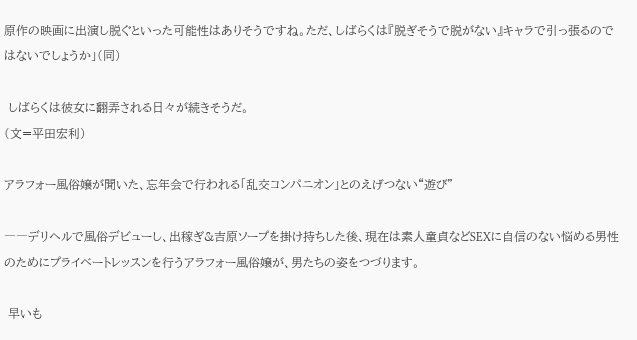原作の映画に出演し脱ぐといった可能性はありそうですね。ただ、しばらくは『脱ぎそうで脱がない』キャラで引っ張るのではないでしょうか」(同)

 しばらくは彼女に翻弄される日々が続きそうだ。
(文=平田宏利)

アラフォー風俗嬢が聞いた、忘年会で行われる「乱交コンパニオン」とのえげつない“遊び”

――デリヘルで風俗デビューし、出稼ぎ&吉原ソープを掛け持ちした後、現在は素人童貞などSEXに自信のない悩める男性のためにプライベートレッスンを行うアラフォー風俗嬢が、男たちの姿をつづります。

 早いも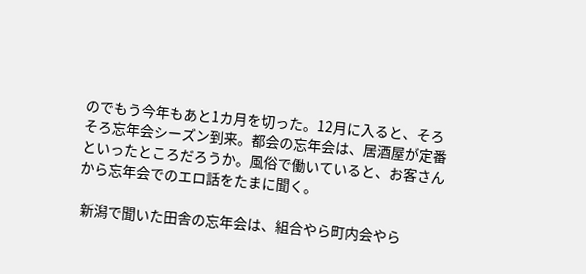のでもう今年もあと1カ月を切った。12月に入ると、そろそろ忘年会シーズン到来。都会の忘年会は、居酒屋が定番といったところだろうか。風俗で働いていると、お客さんから忘年会でのエロ話をたまに聞く。

 新潟で聞いた田舎の忘年会は、組合やら町内会やら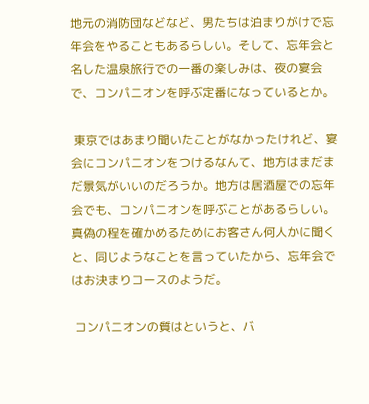地元の消防団などなど、男たちは泊まりがけで忘年会をやることもあるらしい。そして、忘年会と名した温泉旅行での一番の楽しみは、夜の宴会で、コンパニオンを呼ぶ定番になっているとか。

 東京ではあまり聞いたことがなかったけれど、宴会にコンパニオンをつけるなんて、地方はまだまだ景気がいいのだろうか。地方は居酒屋での忘年会でも、コンパニオンを呼ぶことがあるらしい。真偽の程を確かめるためにお客さん何人かに聞くと、同じようなことを言っていたから、忘年会ではお決まりコースのようだ。

 コンパニオンの質はというと、バ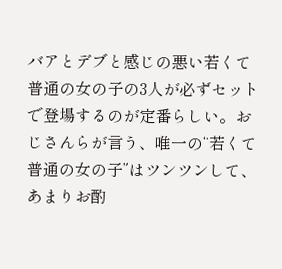バアとデブと感じの悪い若くて普通の女の子の3人が必ずセットで登場するのが定番らしい。おじさんらが言う、唯一の“若くて普通の女の子”はツンツンして、あまりお酌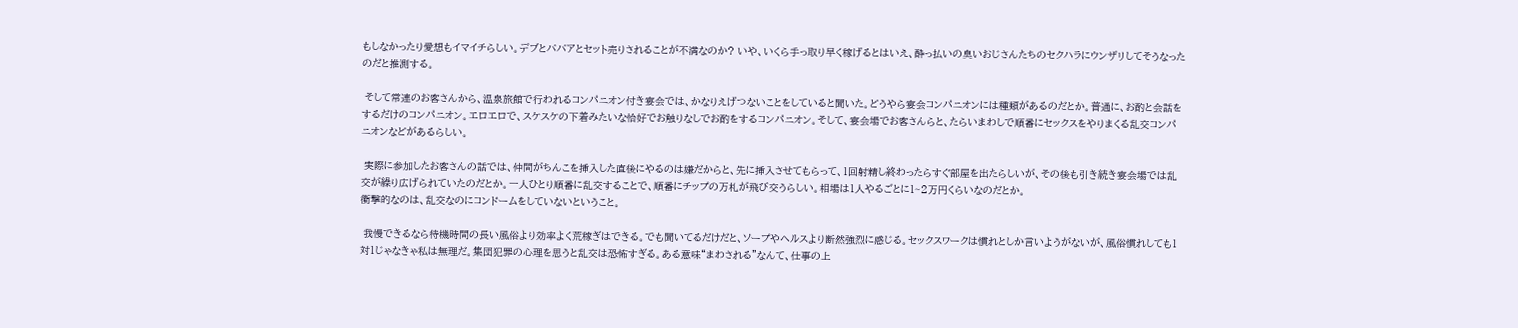もしなかったり愛想もイマイチらしい。デブとババアとセット売りされることが不満なのか? いや、いくら手っ取り早く稼げるとはいえ、酔っ払いの臭いおじさんたちのセクハラにウンザリしてそうなったのだと推測する。

 そして常連のお客さんから、温泉旅館で行われるコンパニオン付き宴会では、かなりえげつないことをしていると聞いた。どうやら宴会コンパニオンには種類があるのだとか。普通に、お酌と会話をするだけのコンパニオン。エロエロで、スケスケの下着みたいな恰好でお触りなしでお酌をするコンパニオン。そして、宴会場でお客さんらと、たらいまわしで順番にセックスをやりまくる乱交コンパニオンなどがあるらしい。

 実際に参加したお客さんの話では、仲間がちんこを挿入した直後にやるのは嫌だからと、先に挿入させてもらって、1回射精し終わったらすぐ部屋を出たらしいが、その後も引き続き宴会場では乱交が繰り広げられていたのだとか。一人ひとり順番に乱交することで、順番にチップの万札が飛び交うらしい。相場は1人やるごとに1~2万円くらいなのだとか。
衝撃的なのは、乱交なのにコンドームをしていないということ。

 我慢できるなら待機時間の長い風俗より効率よく荒稼ぎはできる。でも聞いてるだけだと、ソープやヘルスより断然強烈に感じる。セックスワークは慣れとしか言いようがないが、風俗慣れしても1対1じゃなきゃ私は無理だ。集団犯罪の心理を思うと乱交は恐怖すぎる。ある意味“まわされる”なんて、仕事の上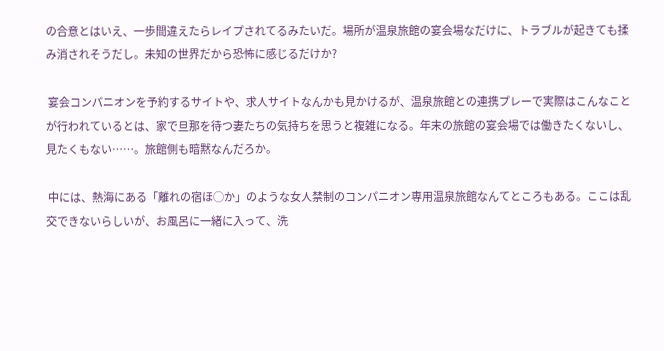の合意とはいえ、一歩間違えたらレイプされてるみたいだ。場所が温泉旅館の宴会場なだけに、トラブルが起きても揉み消されそうだし。未知の世界だから恐怖に感じるだけか?

 宴会コンパニオンを予約するサイトや、求人サイトなんかも見かけるが、温泉旅館との連携プレーで実際はこんなことが行われているとは、家で旦那を待つ妻たちの気持ちを思うと複雑になる。年末の旅館の宴会場では働きたくないし、見たくもない……。旅館側も暗黙なんだろか。

 中には、熱海にある「離れの宿ほ◯か」のような女人禁制のコンパニオン専用温泉旅館なんてところもある。ここは乱交できないらしいが、お風呂に一緒に入って、洗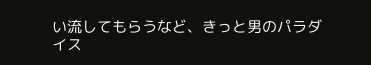い流してもらうなど、きっと男のパラダイス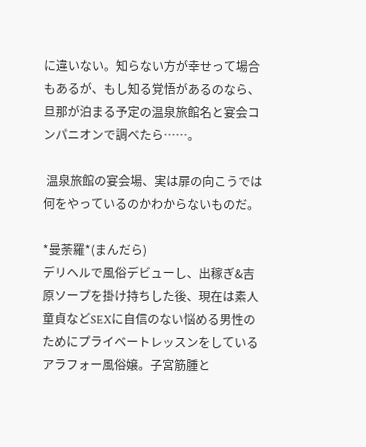に違いない。知らない方が幸せって場合もあるが、もし知る覚悟があるのなら、旦那が泊まる予定の温泉旅館名と宴会コンパニオンで調べたら……。

 温泉旅館の宴会場、実は扉の向こうでは何をやっているのかわからないものだ。

*曼荼羅*(まんだら)
デリヘルで風俗デビューし、出稼ぎ&吉原ソープを掛け持ちした後、現在は素人童貞などSEXに自信のない悩める男性のためにプライベートレッスンをしているアラフォー風俗嬢。子宮筋腫と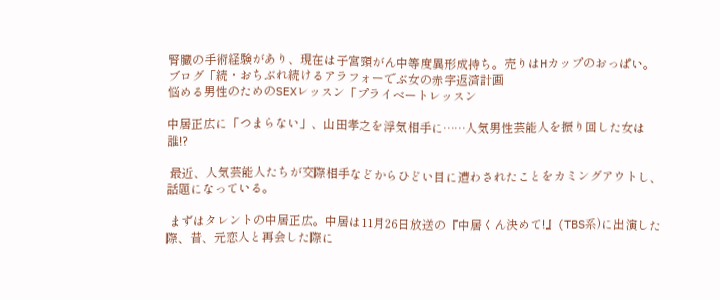腎臓の手術経験があり、現在は子宮頸がん中等度異形成持ち。売りはHカップのおっぱい。
ブログ「続・おちぶれ続けるアラフォーでぶ女の赤字返済計画
悩める男性のためのSEXレッスン「プライベートレッスン

中居正広に「つまらない」、山田孝之を浮気相手に……人気男性芸能人を振り回した女は誰!?

 最近、人気芸能人たちが交際相手などからひどい目に遭わされたことをカミングアウトし、話題になっている。

 まずはタレントの中居正広。中居は11月26日放送の『中居くん決めて!』(TBS系)に出演した際、昔、元恋人と再会した際に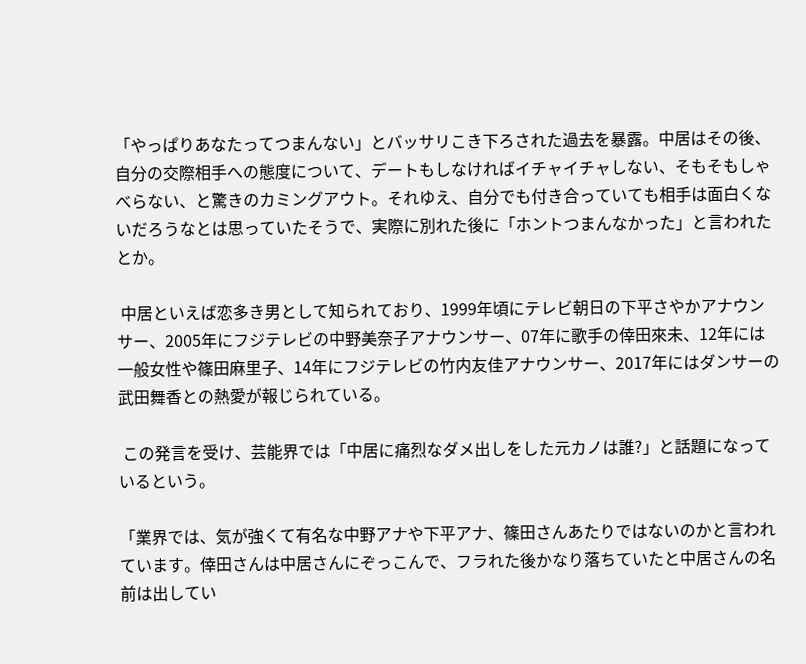「やっぱりあなたってつまんない」とバッサリこき下ろされた過去を暴露。中居はその後、自分の交際相手への態度について、デートもしなければイチャイチャしない、そもそもしゃべらない、と驚きのカミングアウト。それゆえ、自分でも付き合っていても相手は面白くないだろうなとは思っていたそうで、実際に別れた後に「ホントつまんなかった」と言われたとか。

 中居といえば恋多き男として知られており、1999年頃にテレビ朝日の下平さやかアナウンサー、2005年にフジテレビの中野美奈子アナウンサー、07年に歌手の倖田來未、12年には一般女性や篠田麻里子、14年にフジテレビの竹内友佳アナウンサー、2017年にはダンサーの武田舞香との熱愛が報じられている。

 この発言を受け、芸能界では「中居に痛烈なダメ出しをした元カノは誰?」と話題になっているという。

「業界では、気が強くて有名な中野アナや下平アナ、篠田さんあたりではないのかと言われています。倖田さんは中居さんにぞっこんで、フラれた後かなり落ちていたと中居さんの名前は出してい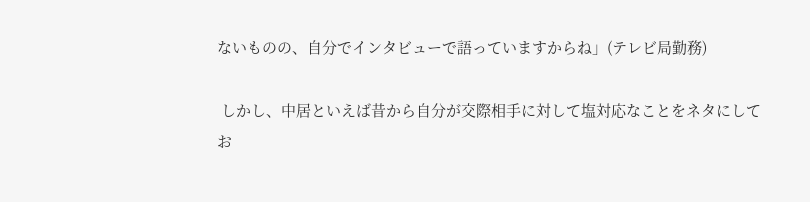ないものの、自分でインタビューで語っていますからね」(テレビ局勤務)

 しかし、中居といえば昔から自分が交際相手に対して塩対応なことをネタにしてお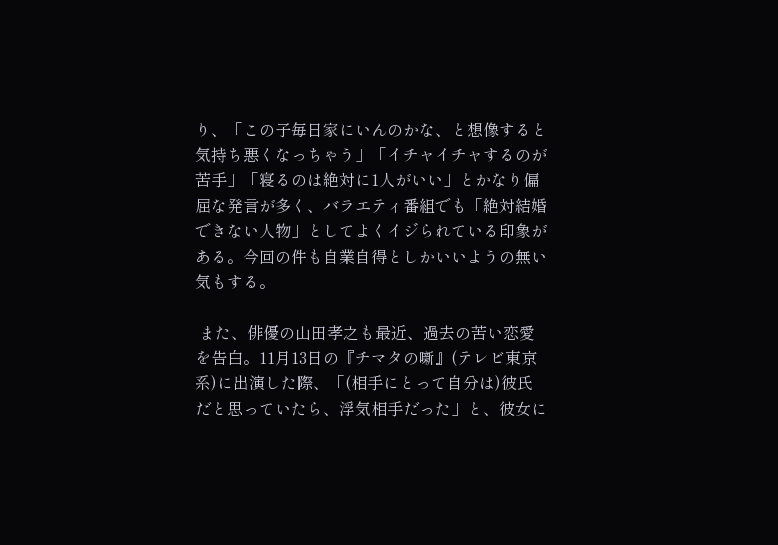り、「この子毎日家にいんのかな、と想像すると気持ち悪くなっちゃう」「イチャイチャするのが苦手」「寝るのは絶対に1人がいい」とかなり偏屈な発言が多く、バラエティ番組でも「絶対結婚できない人物」としてよくイジられている印象がある。今回の件も自業自得としかいいようの無い気もする。

 また、俳優の山田孝之も最近、過去の苦い恋愛を告白。11月13日の『チマタの噺』(テレビ東京系)に出演した際、「(相手にとって自分は)彼氏だと思っていたら、浮気相手だった」と、彼女に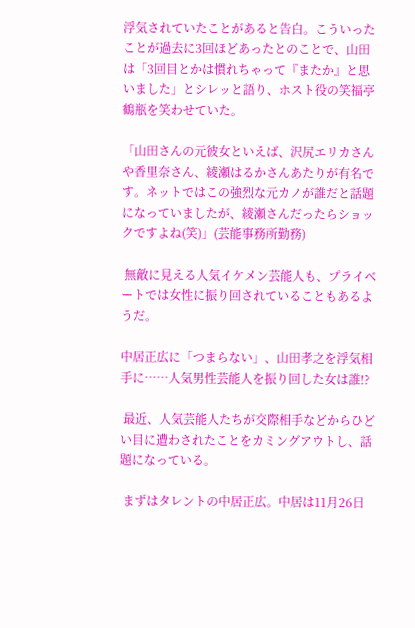浮気されていたことがあると告白。こういったことが過去に3回ほどあったとのことで、山田は「3回目とかは慣れちゃって『またか』と思いました」とシレッと語り、ホスト役の笑福亭鶴瓶を笑わせていた。

「山田さんの元彼女といえば、沢尻エリカさんや香里奈さん、綾瀬はるかさんあたりが有名です。ネットではこの強烈な元カノが誰だと話題になっていましたが、綾瀬さんだったらショックですよね(笑)」(芸能事務所勤務)

 無敵に見える人気イケメン芸能人も、プライベートでは女性に振り回されていることもあるようだ。

中居正広に「つまらない」、山田孝之を浮気相手に……人気男性芸能人を振り回した女は誰!?

 最近、人気芸能人たちが交際相手などからひどい目に遭わされたことをカミングアウトし、話題になっている。

 まずはタレントの中居正広。中居は11月26日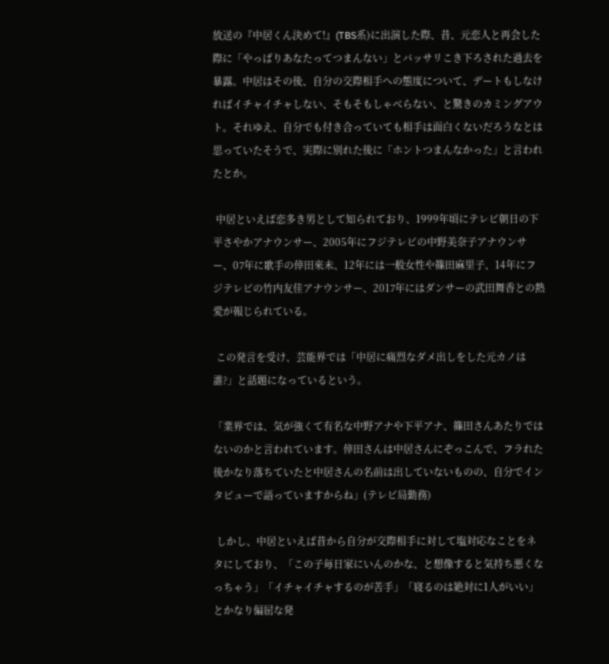放送の『中居くん決めて!』(TBS系)に出演した際、昔、元恋人と再会した際に「やっぱりあなたってつまんない」とバッサリこき下ろされた過去を暴露。中居はその後、自分の交際相手への態度について、デートもしなければイチャイチャしない、そもそもしゃべらない、と驚きのカミングアウト。それゆえ、自分でも付き合っていても相手は面白くないだろうなとは思っていたそうで、実際に別れた後に「ホントつまんなかった」と言われたとか。

 中居といえば恋多き男として知られており、1999年頃にテレビ朝日の下平さやかアナウンサー、2005年にフジテレビの中野美奈子アナウンサー、07年に歌手の倖田來未、12年には一般女性や篠田麻里子、14年にフジテレビの竹内友佳アナウンサー、2017年にはダンサーの武田舞香との熱愛が報じられている。

 この発言を受け、芸能界では「中居に痛烈なダメ出しをした元カノは誰?」と話題になっているという。

「業界では、気が強くて有名な中野アナや下平アナ、篠田さんあたりではないのかと言われています。倖田さんは中居さんにぞっこんで、フラれた後かなり落ちていたと中居さんの名前は出していないものの、自分でインタビューで語っていますからね」(テレビ局勤務)

 しかし、中居といえば昔から自分が交際相手に対して塩対応なことをネタにしており、「この子毎日家にいんのかな、と想像すると気持ち悪くなっちゃう」「イチャイチャするのが苦手」「寝るのは絶対に1人がいい」とかなり偏屈な発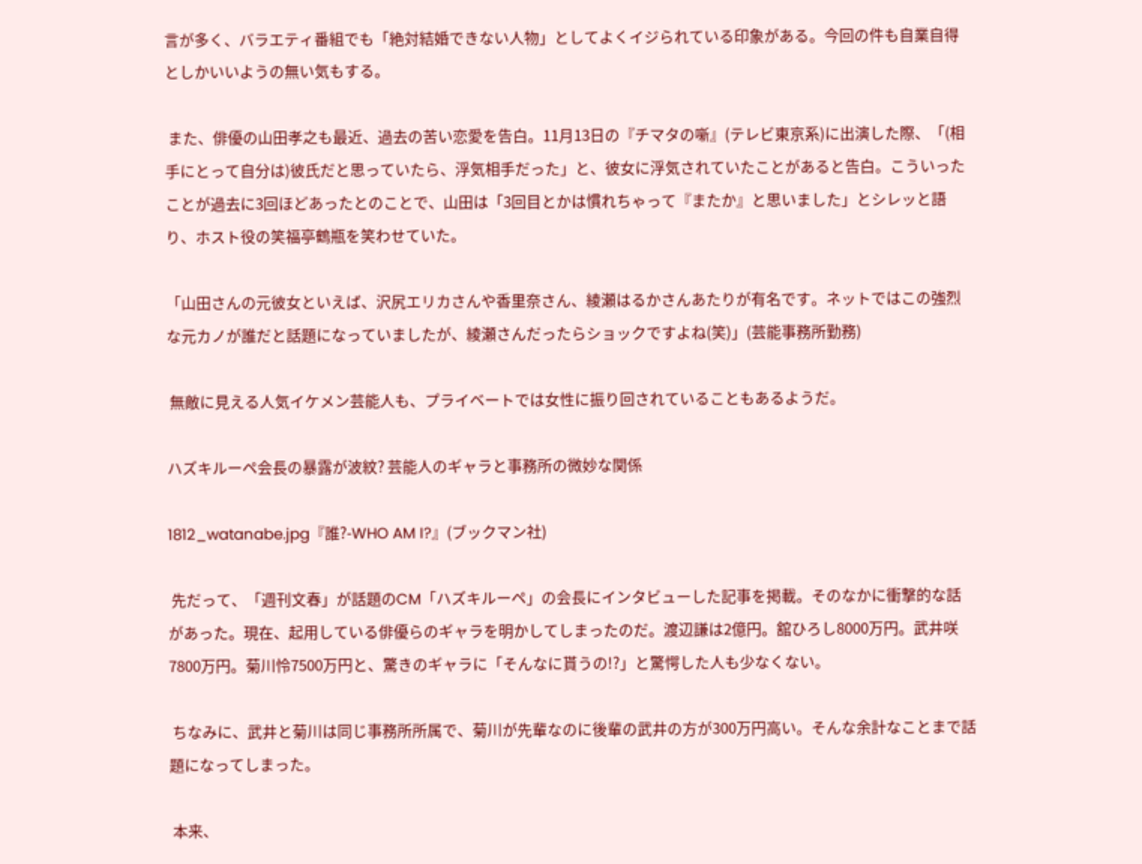言が多く、バラエティ番組でも「絶対結婚できない人物」としてよくイジられている印象がある。今回の件も自業自得としかいいようの無い気もする。

 また、俳優の山田孝之も最近、過去の苦い恋愛を告白。11月13日の『チマタの噺』(テレビ東京系)に出演した際、「(相手にとって自分は)彼氏だと思っていたら、浮気相手だった」と、彼女に浮気されていたことがあると告白。こういったことが過去に3回ほどあったとのことで、山田は「3回目とかは慣れちゃって『またか』と思いました」とシレッと語り、ホスト役の笑福亭鶴瓶を笑わせていた。

「山田さんの元彼女といえば、沢尻エリカさんや香里奈さん、綾瀬はるかさんあたりが有名です。ネットではこの強烈な元カノが誰だと話題になっていましたが、綾瀬さんだったらショックですよね(笑)」(芸能事務所勤務)

 無敵に見える人気イケメン芸能人も、プライベートでは女性に振り回されていることもあるようだ。

ハズキルーペ会長の暴露が波紋? 芸能人のギャラと事務所の微妙な関係

1812_watanabe.jpg『誰?-WHO AM I?』(ブックマン社)

 先だって、「週刊文春」が話題のCM「ハズキルーペ」の会長にインタビューした記事を掲載。そのなかに衝撃的な話があった。現在、起用している俳優らのギャラを明かしてしまったのだ。渡辺謙は2億円。舘ひろし8000万円。武井咲7800万円。菊川怜7500万円と、驚きのギャラに「そんなに貰うの!?」と驚愕した人も少なくない。

 ちなみに、武井と菊川は同じ事務所所属で、菊川が先輩なのに後輩の武井の方が300万円高い。そんな余計なことまで話題になってしまった。

 本来、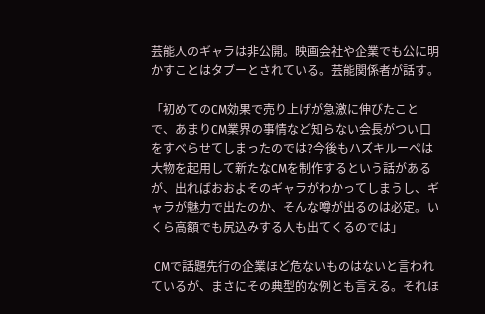芸能人のギャラは非公開。映画会社や企業でも公に明かすことはタブーとされている。芸能関係者が話す。

「初めてのCM効果で売り上げが急激に伸びたことで、あまりCM業界の事情など知らない会長がつい口をすべらせてしまったのでは?今後もハズキルーペは大物を起用して新たなCMを制作するという話があるが、出ればおおよそのギャラがわかってしまうし、ギャラが魅力で出たのか、そんな噂が出るのは必定。いくら高額でも尻込みする人も出てくるのでは」

 CMで話題先行の企業ほど危ないものはないと言われているが、まさにその典型的な例とも言える。それほ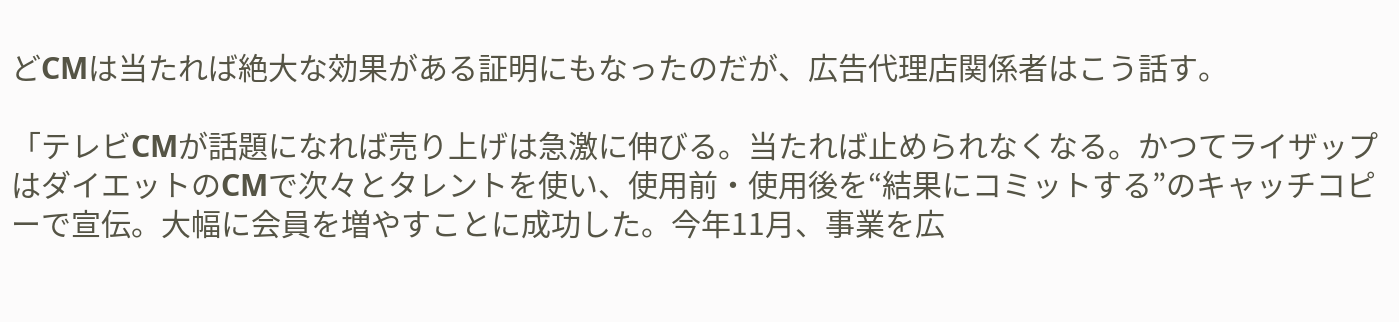どCMは当たれば絶大な効果がある証明にもなったのだが、広告代理店関係者はこう話す。

「テレビCMが話題になれば売り上げは急激に伸びる。当たれば止められなくなる。かつてライザップはダイエットのCMで次々とタレントを使い、使用前・使用後を“結果にコミットする”のキャッチコピーで宣伝。大幅に会員を増やすことに成功した。今年11月、事業を広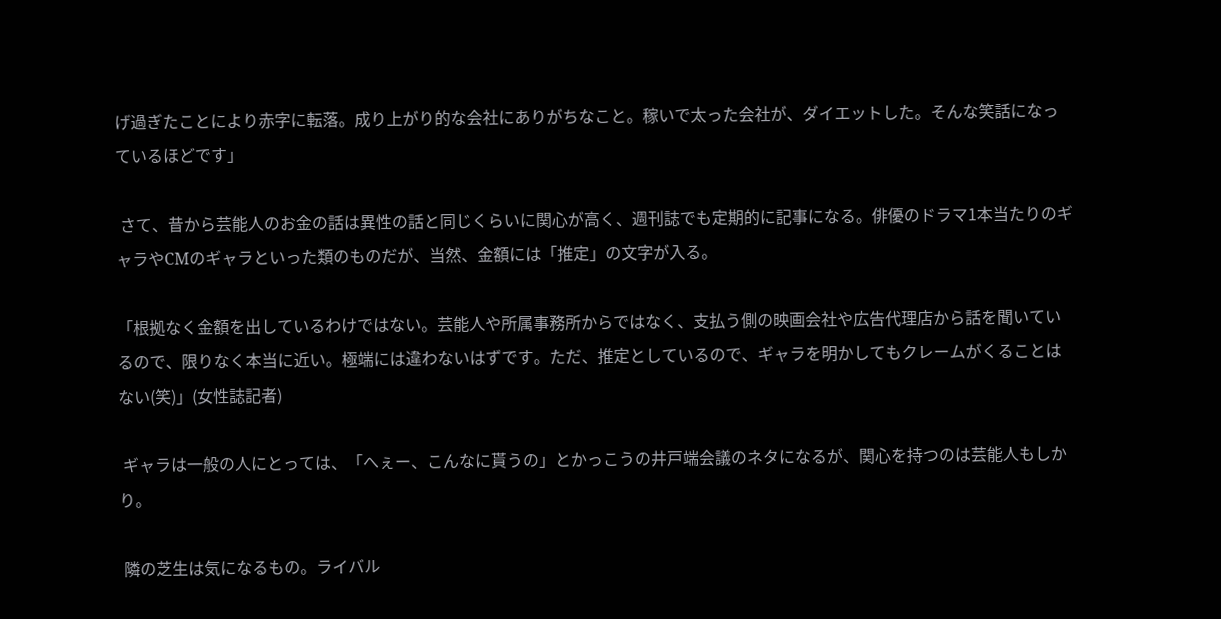げ過ぎたことにより赤字に転落。成り上がり的な会社にありがちなこと。稼いで太った会社が、ダイエットした。そんな笑話になっているほどです」

 さて、昔から芸能人のお金の話は異性の話と同じくらいに関心が高く、週刊誌でも定期的に記事になる。俳優のドラマ1本当たりのギャラやCMのギャラといった類のものだが、当然、金額には「推定」の文字が入る。

「根拠なく金額を出しているわけではない。芸能人や所属事務所からではなく、支払う側の映画会社や広告代理店から話を聞いているので、限りなく本当に近い。極端には違わないはずです。ただ、推定としているので、ギャラを明かしてもクレームがくることはない(笑)」(女性誌記者)

 ギャラは一般の人にとっては、「へぇー、こんなに貰うの」とかっこうの井戸端会議のネタになるが、関心を持つのは芸能人もしかり。

 隣の芝生は気になるもの。ライバル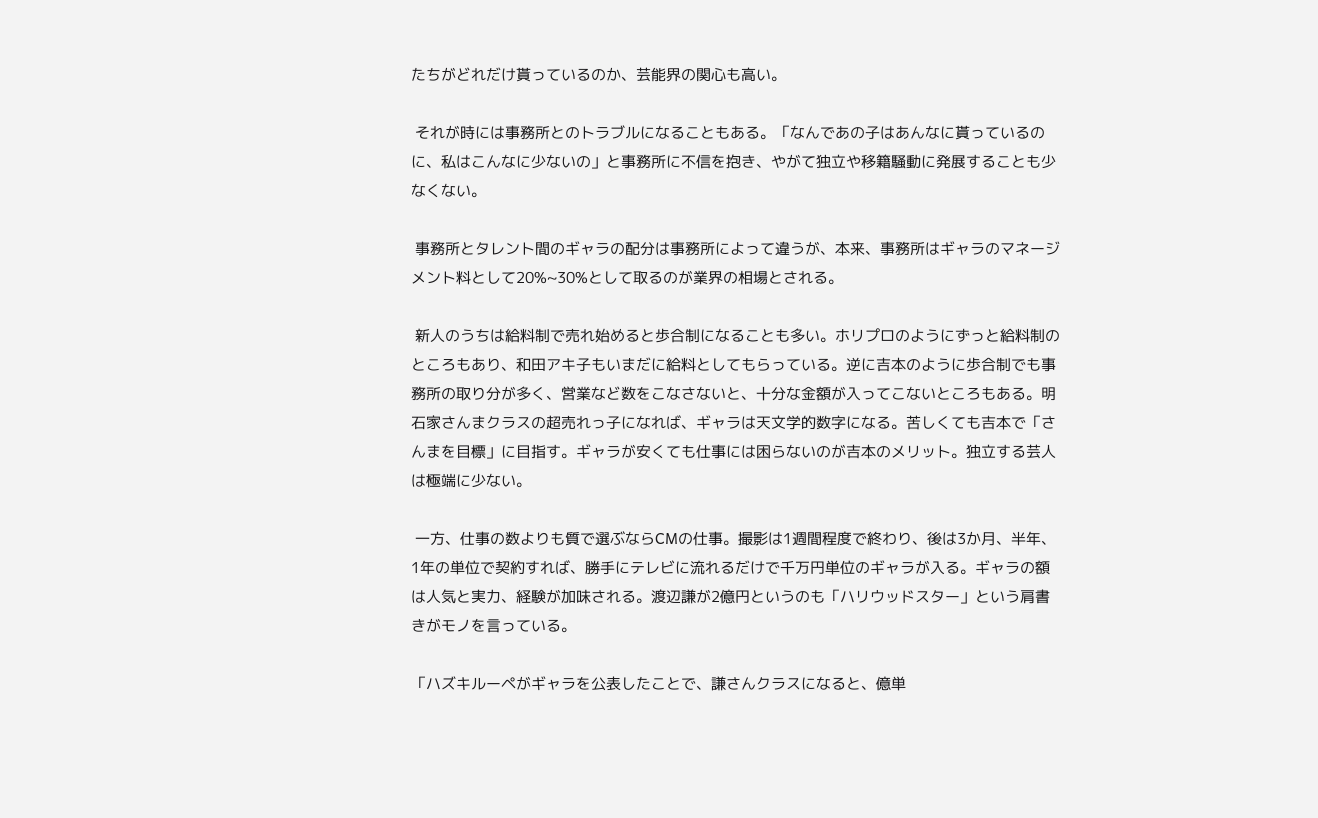たちがどれだけ貰っているのか、芸能界の関心も高い。

 それが時には事務所とのトラブルになることもある。「なんであの子はあんなに貰っているのに、私はこんなに少ないの」と事務所に不信を抱き、やがて独立や移籍騒動に発展することも少なくない。

 事務所とタレント間のギャラの配分は事務所によって違うが、本来、事務所はギャラのマネージメント料として20%~30%として取るのが業界の相場とされる。

 新人のうちは給料制で売れ始めると歩合制になることも多い。ホリプロのようにずっと給料制のところもあり、和田アキ子もいまだに給料としてもらっている。逆に吉本のように歩合制でも事務所の取り分が多く、営業など数をこなさないと、十分な金額が入ってこないところもある。明石家さんまクラスの超売れっ子になれば、ギャラは天文学的数字になる。苦しくても吉本で「さんまを目標」に目指す。ギャラが安くても仕事には困らないのが吉本のメリット。独立する芸人は極端に少ない。

 一方、仕事の数よりも質で選ぶならCMの仕事。撮影は1週間程度で終わり、後は3か月、半年、1年の単位で契約すれば、勝手にテレビに流れるだけで千万円単位のギャラが入る。ギャラの額は人気と実力、経験が加味される。渡辺謙が2億円というのも「ハリウッドスター」という肩書きがモノを言っている。

「ハズキルーペがギャラを公表したことで、謙さんクラスになると、億単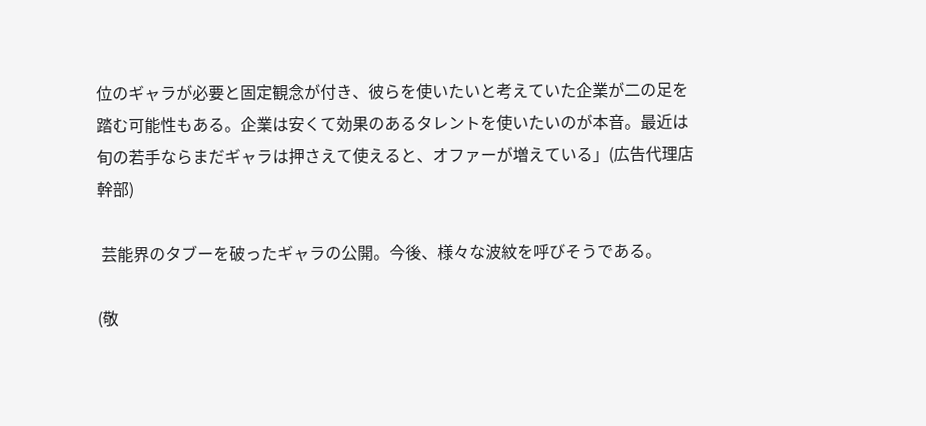位のギャラが必要と固定観念が付き、彼らを使いたいと考えていた企業が二の足を踏む可能性もある。企業は安くて効果のあるタレントを使いたいのが本音。最近は旬の若手ならまだギャラは押さえて使えると、オファーが増えている」(広告代理店幹部)

 芸能界のタブーを破ったギャラの公開。今後、様々な波紋を呼びそうである。

(敬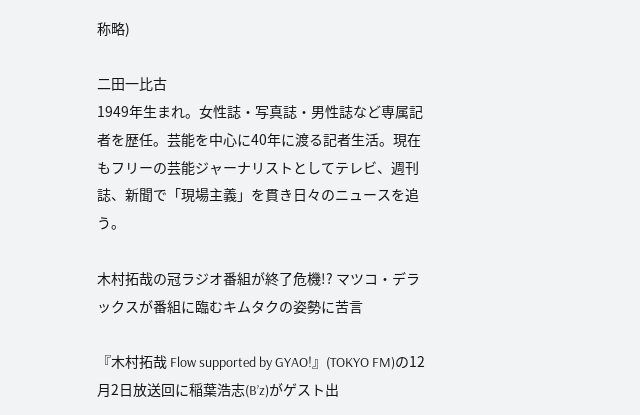称略)

二田一比古
1949年生まれ。女性誌・写真誌・男性誌など専属記者を歴任。芸能を中心に40年に渡る記者生活。現在もフリーの芸能ジャーナリストとしてテレビ、週刊誌、新聞で「現場主義」を貫き日々のニュースを追う。

木村拓哉の冠ラジオ番組が終了危機!? マツコ・デラックスが番組に臨むキムタクの姿勢に苦言

『木村拓哉 Flow supported by GYAO!』(TOKYO FM)の12月2日放送回に稲葉浩志(B’z)がゲスト出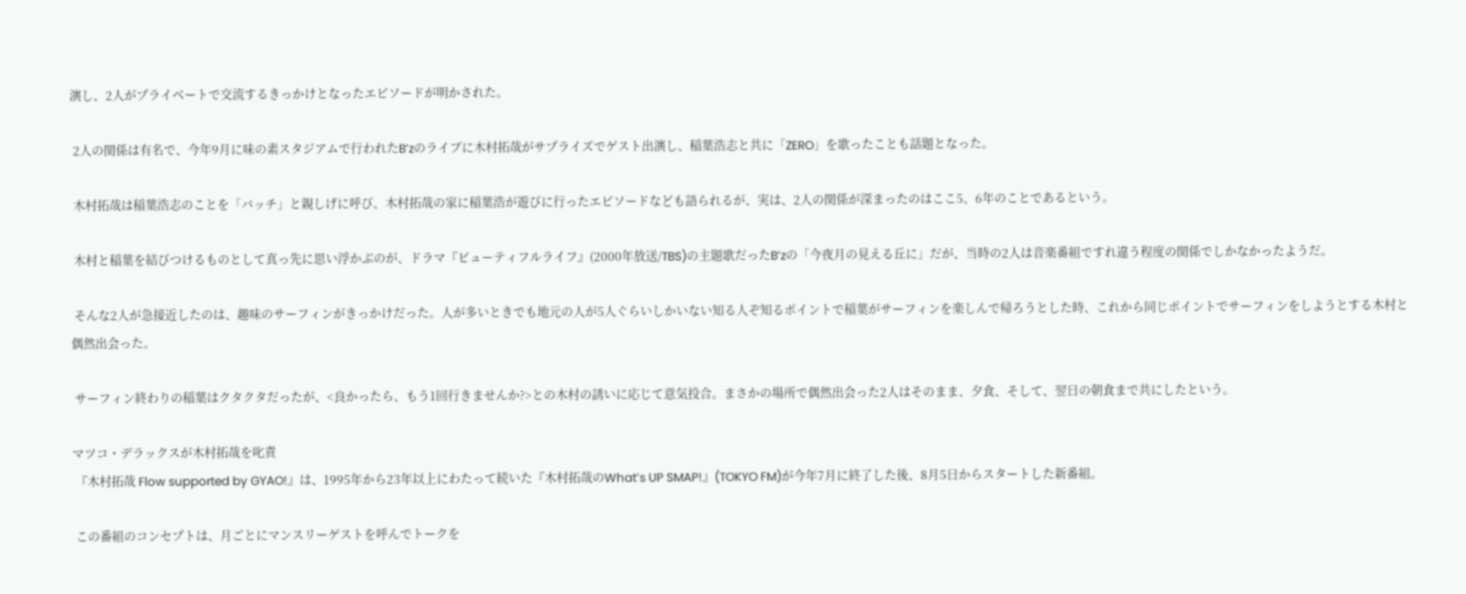演し、2人がプライベートで交流するきっかけとなったエピソードが明かされた。

 2人の関係は有名で、今年9月に味の素スタジアムで行われたB’zのライブに木村拓哉がサプライズでゲスト出演し、稲葉浩志と共に「ZERO」を歌ったことも話題となった。

 木村拓哉は稲葉浩志のことを「バッチ」と親しげに呼び、木村拓哉の家に稲葉浩が遊びに行ったエピソードなども語られるが、実は、2人の関係が深まったのはここ5、6年のことであるという。

 木村と稲葉を結びつけるものとして真っ先に思い浮かぶのが、ドラマ『ビューティフルライフ』(2000年放送/TBS)の主題歌だったB’zの「今夜月の見える丘に」だが、当時の2人は音楽番組ですれ違う程度の関係でしかなかったようだ。

 そんな2人が急接近したのは、趣味のサーフィンがきっかけだった。人が多いときでも地元の人が5人ぐらいしかいない知る人ぞ知るポイントで稲葉がサーフィンを楽しんで帰ろうとした時、これから同じポイントでサーフィンをしようとする木村と偶然出会った。

 サーフィン終わりの稲葉はクタクタだったが、<良かったら、もう1回行きませんか?>との木村の誘いに応じて意気投合。まさかの場所で偶然出会った2人はそのまま、夕食、そして、翌日の朝食まで共にしたという。

マツコ・デラックスが木村拓哉を叱責
 『木村拓哉 Flow supported by GYAO!』は、1995年から23年以上にわたって続いた『木村拓哉のWhat’s UP SMAP!』(TOKYO FM)が今年7月に終了した後、8月5日からスタートした新番組。

 この番組のコンセプトは、月ごとにマンスリーゲストを呼んでトークを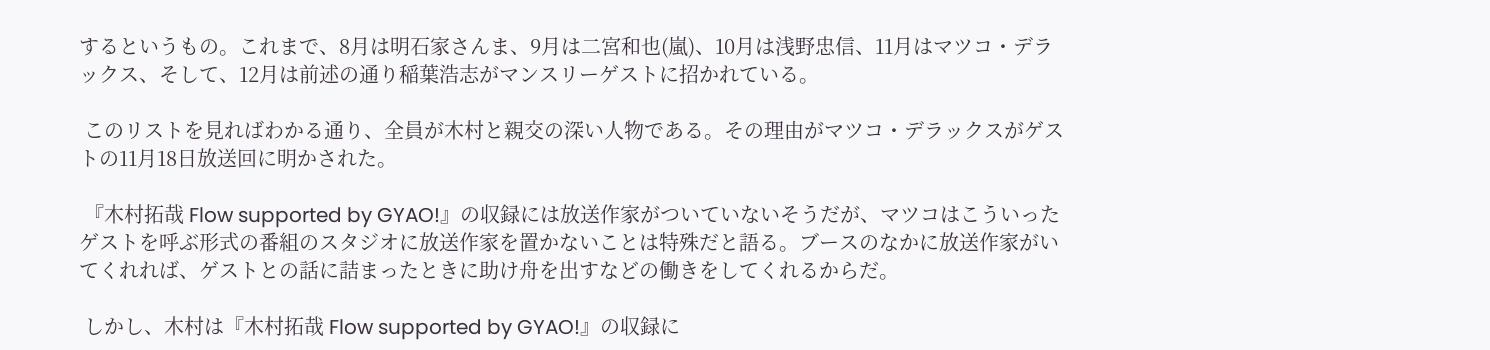するというもの。これまで、8月は明石家さんま、9月は二宮和也(嵐)、10月は浅野忠信、11月はマツコ・デラックス、そして、12月は前述の通り稲葉浩志がマンスリーゲストに招かれている。

 このリストを見ればわかる通り、全員が木村と親交の深い人物である。その理由がマツコ・デラックスがゲストの11月18日放送回に明かされた。

 『木村拓哉 Flow supported by GYAO!』の収録には放送作家がついていないそうだが、マツコはこういったゲストを呼ぶ形式の番組のスタジオに放送作家を置かないことは特殊だと語る。ブースのなかに放送作家がいてくれれば、ゲストとの話に詰まったときに助け舟を出すなどの働きをしてくれるからだ。

 しかし、木村は『木村拓哉 Flow supported by GYAO!』の収録に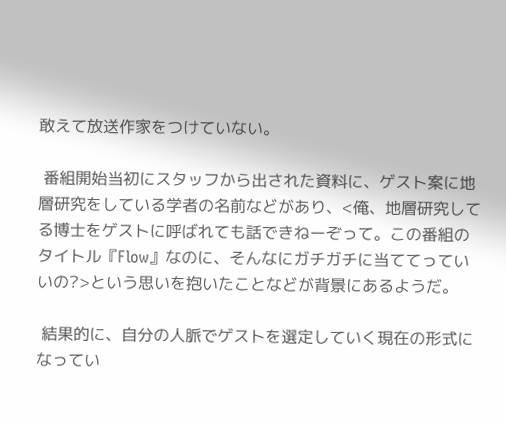敢えて放送作家をつけていない。

 番組開始当初にスタッフから出された資料に、ゲスト案に地層研究をしている学者の名前などがあり、<俺、地層研究してる博士をゲストに呼ばれても話できねーぞって。この番組のタイトル『Flow』なのに、そんなにガチガチに当ててっていいの?>という思いを抱いたことなどが背景にあるようだ。

 結果的に、自分の人脈でゲストを選定していく現在の形式になってい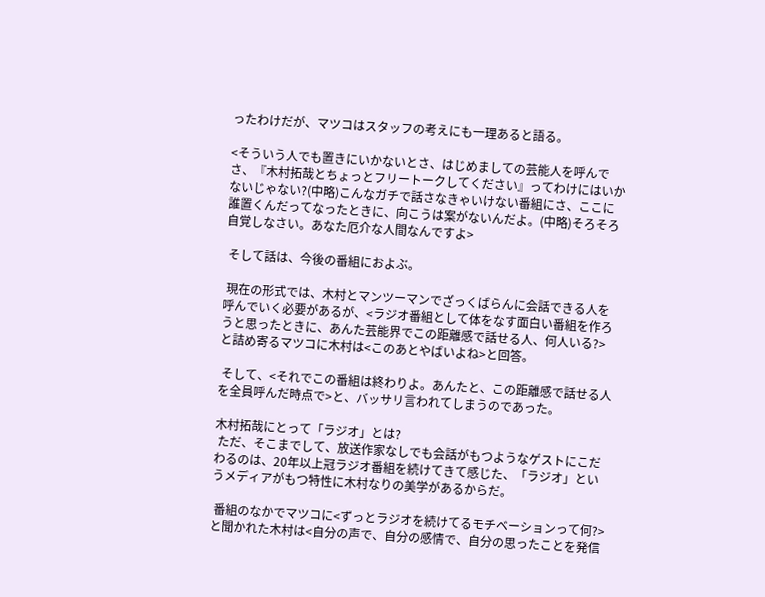ったわけだが、マツコはスタッフの考えにも一理あると語る。

<そういう人でも置きにいかないとさ、はじめましての芸能人を呼んでさ、『木村拓哉とちょっとフリートークしてください』ってわけにはいかないじゃない?(中略)こんなガチで話さなきゃいけない番組にさ、ここに誰置くんだってなったときに、向こうは案がないんだよ。(中略)そろそろ自覚しなさい。あなた厄介な人間なんですよ>

 そして話は、今後の番組におよぶ。

 現在の形式では、木村とマンツーマンでざっくばらんに会話できる人を呼んでいく必要があるが、<ラジオ番組として体をなす面白い番組を作ろうと思ったときに、あんた芸能界でこの距離感で話せる人、何人いる?>と詰め寄るマツコに木村は<このあとやばいよね>と回答。

 そして、<それでこの番組は終わりよ。あんたと、この距離感で話せる人を全員呼んだ時点で>と、バッサリ言われてしまうのであった。

木村拓哉にとって「ラジオ」とは?
 ただ、そこまでして、放送作家なしでも会話がもつようなゲストにこだわるのは、20年以上冠ラジオ番組を続けてきて感じた、「ラジオ」というメディアがもつ特性に木村なりの美学があるからだ。

 番組のなかでマツコに<ずっとラジオを続けてるモチベーションって何?>と聞かれた木村は<自分の声で、自分の感情で、自分の思ったことを発信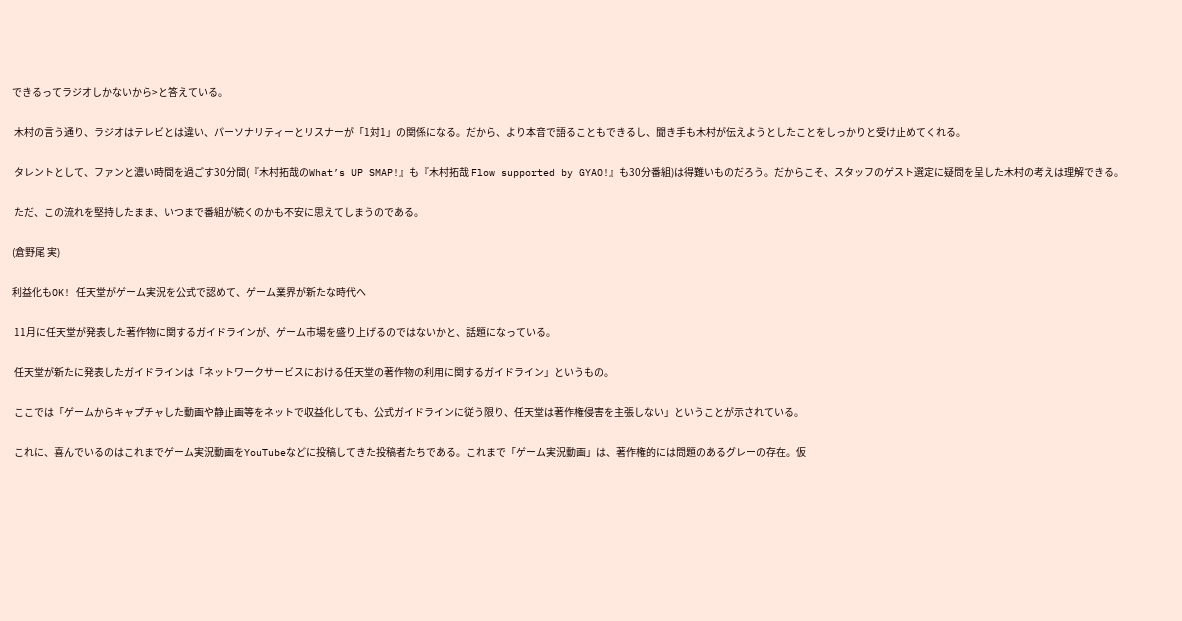できるってラジオしかないから>と答えている。

 木村の言う通り、ラジオはテレビとは違い、パーソナリティーとリスナーが「1対1」の関係になる。だから、より本音で語ることもできるし、聞き手も木村が伝えようとしたことをしっかりと受け止めてくれる。

 タレントとして、ファンと濃い時間を過ごす30分間(『木村拓哉のWhat’s UP SMAP!』も『木村拓哉 Flow supported by GYAO!』も30分番組)は得難いものだろう。だからこそ、スタッフのゲスト選定に疑問を呈した木村の考えは理解できる。

 ただ、この流れを堅持したまま、いつまで番組が続くのかも不安に思えてしまうのである。

(倉野尾 実)

利益化もOK! 任天堂がゲーム実況を公式で認めて、ゲーム業界が新たな時代へ

 11月に任天堂が発表した著作物に関するガイドラインが、ゲーム市場を盛り上げるのではないかと、話題になっている。

 任天堂が新たに発表したガイドラインは「ネットワークサービスにおける任天堂の著作物の利用に関するガイドライン」というもの。

 ここでは「ゲームからキャプチャした動画や静止画等をネットで収益化しても、公式ガイドラインに従う限り、任天堂は著作権侵害を主張しない」ということが示されている。

 これに、喜んでいるのはこれまでゲーム実況動画をYouTubeなどに投稿してきた投稿者たちである。これまで「ゲーム実況動画」は、著作権的には問題のあるグレーの存在。仮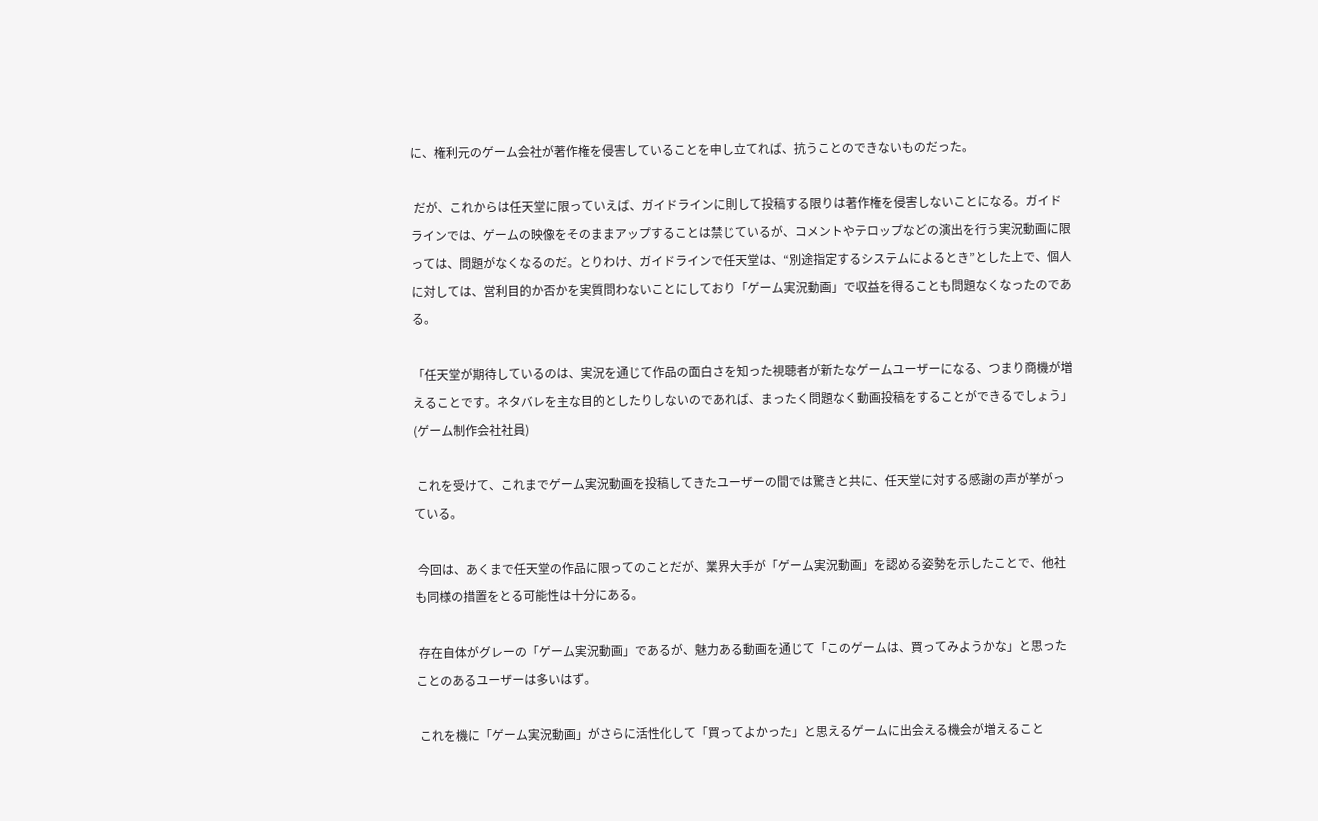に、権利元のゲーム会社が著作権を侵害していることを申し立てれば、抗うことのできないものだった。

 だが、これからは任天堂に限っていえば、ガイドラインに則して投稿する限りは著作権を侵害しないことになる。ガイドラインでは、ゲームの映像をそのままアップすることは禁じているが、コメントやテロップなどの演出を行う実況動画に限っては、問題がなくなるのだ。とりわけ、ガイドラインで任天堂は、“別途指定するシステムによるとき”とした上で、個人に対しては、営利目的か否かを実質問わないことにしており「ゲーム実況動画」で収益を得ることも問題なくなったのである。

「任天堂が期待しているのは、実況を通じて作品の面白さを知った視聴者が新たなゲームユーザーになる、つまり商機が増えることです。ネタバレを主な目的としたりしないのであれば、まったく問題なく動画投稿をすることができるでしょう」(ゲーム制作会社社員)

 これを受けて、これまでゲーム実況動画を投稿してきたユーザーの間では驚きと共に、任天堂に対する感謝の声が挙がっている。

 今回は、あくまで任天堂の作品に限ってのことだが、業界大手が「ゲーム実況動画」を認める姿勢を示したことで、他社も同様の措置をとる可能性は十分にある。

 存在自体がグレーの「ゲーム実況動画」であるが、魅力ある動画を通じて「このゲームは、買ってみようかな」と思ったことのあるユーザーは多いはず。

 これを機に「ゲーム実況動画」がさらに活性化して「買ってよかった」と思えるゲームに出会える機会が増えること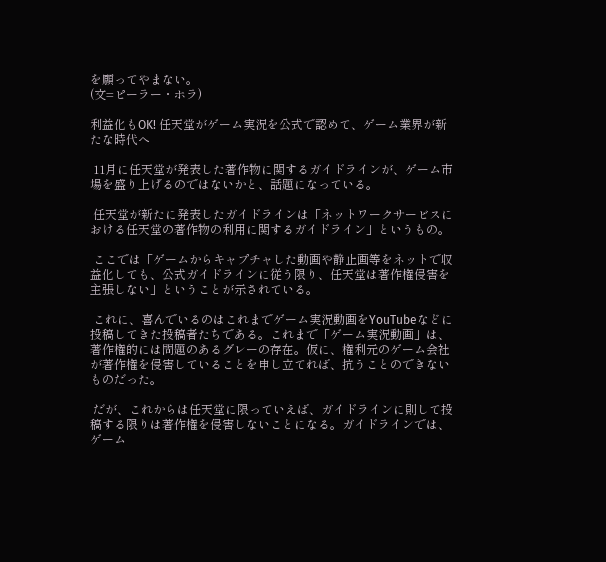を願ってやまない。
(文=ピーラー・ホラ)

利益化もOK! 任天堂がゲーム実況を公式で認めて、ゲーム業界が新たな時代へ

 11月に任天堂が発表した著作物に関するガイドラインが、ゲーム市場を盛り上げるのではないかと、話題になっている。

 任天堂が新たに発表したガイドラインは「ネットワークサービスにおける任天堂の著作物の利用に関するガイドライン」というもの。

 ここでは「ゲームからキャプチャした動画や静止画等をネットで収益化しても、公式ガイドラインに従う限り、任天堂は著作権侵害を主張しない」ということが示されている。

 これに、喜んでいるのはこれまでゲーム実況動画をYouTubeなどに投稿してきた投稿者たちである。これまで「ゲーム実況動画」は、著作権的には問題のあるグレーの存在。仮に、権利元のゲーム会社が著作権を侵害していることを申し立てれば、抗うことのできないものだった。

 だが、これからは任天堂に限っていえば、ガイドラインに則して投稿する限りは著作権を侵害しないことになる。ガイドラインでは、ゲーム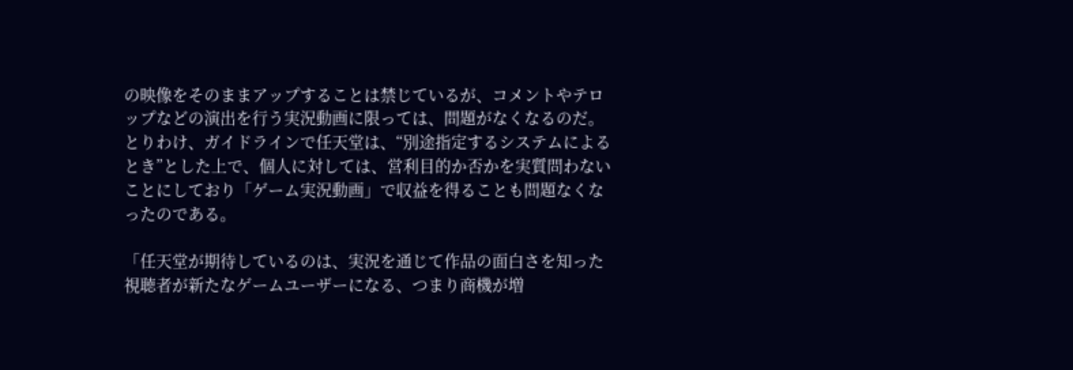の映像をそのままアップすることは禁じているが、コメントやテロップなどの演出を行う実況動画に限っては、問題がなくなるのだ。とりわけ、ガイドラインで任天堂は、“別途指定するシステムによるとき”とした上で、個人に対しては、営利目的か否かを実質問わないことにしており「ゲーム実況動画」で収益を得ることも問題なくなったのである。

「任天堂が期待しているのは、実況を通じて作品の面白さを知った視聴者が新たなゲームユーザーになる、つまり商機が増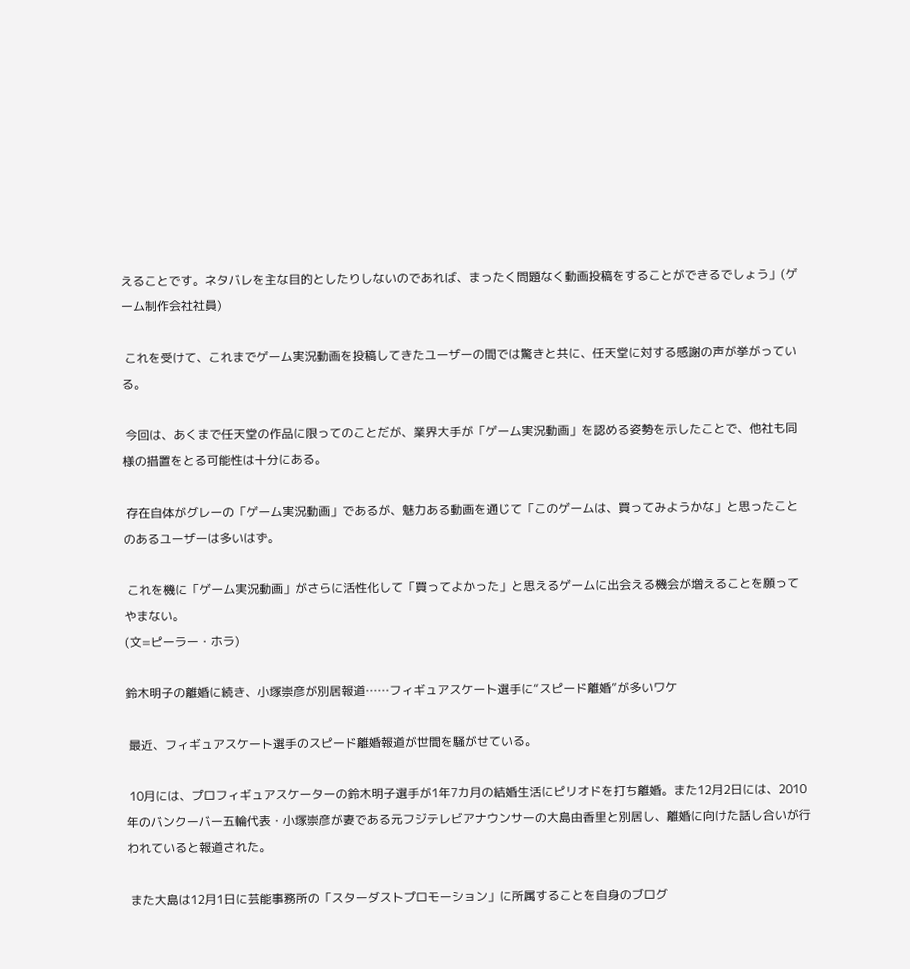えることです。ネタバレを主な目的としたりしないのであれば、まったく問題なく動画投稿をすることができるでしょう」(ゲーム制作会社社員)

 これを受けて、これまでゲーム実況動画を投稿してきたユーザーの間では驚きと共に、任天堂に対する感謝の声が挙がっている。

 今回は、あくまで任天堂の作品に限ってのことだが、業界大手が「ゲーム実況動画」を認める姿勢を示したことで、他社も同様の措置をとる可能性は十分にある。

 存在自体がグレーの「ゲーム実況動画」であるが、魅力ある動画を通じて「このゲームは、買ってみようかな」と思ったことのあるユーザーは多いはず。

 これを機に「ゲーム実況動画」がさらに活性化して「買ってよかった」と思えるゲームに出会える機会が増えることを願ってやまない。
(文=ピーラー・ホラ)

鈴木明子の離婚に続き、小塚崇彦が別居報道……フィギュアスケート選手に“スピード離婚”が多いワケ

 最近、フィギュアスケート選手のスピード離婚報道が世間を騒がせている。

 10月には、プロフィギュアスケーターの鈴木明子選手が1年7カ月の結婚生活にピリオドを打ち離婚。また12月2日には、2010年のバンクーバー五輪代表・小塚崇彦が妻である元フジテレビアナウンサーの大島由香里と別居し、離婚に向けた話し合いが行われていると報道された。

 また大島は12月1日に芸能事務所の「スターダストプロモーション」に所属することを自身のブログ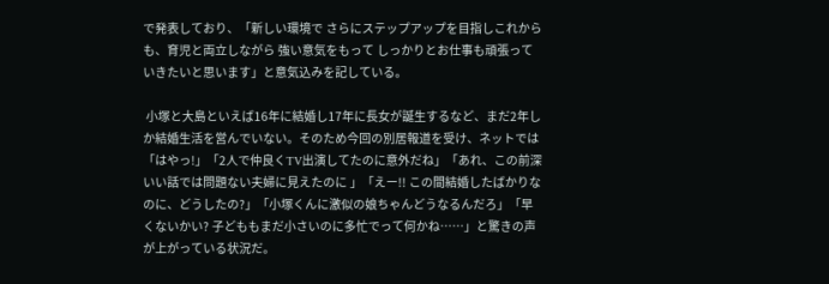で発表しており、「新しい環境で さらにステップアップを目指しこれからも、育児と両立しながら 強い意気をもって しっかりとお仕事も頑張っていきたいと思います」と意気込みを記している。

 小塚と大島といえば16年に結婚し17年に長女が誕生するなど、まだ2年しか結婚生活を営んでいない。そのため今回の別居報道を受け、ネットでは「はやっ!」「2人で仲良くTV出演してたのに意外だね」「あれ、この前深いい話では問題ない夫婦に見えたのに 」「えー!! この間結婚したばかりなのに、どうしたの?」「小塚くんに激似の娘ちゃんどうなるんだろ」「早くないかい? 子どももまだ小さいのに多忙でって何かね……」と驚きの声が上がっている状況だ。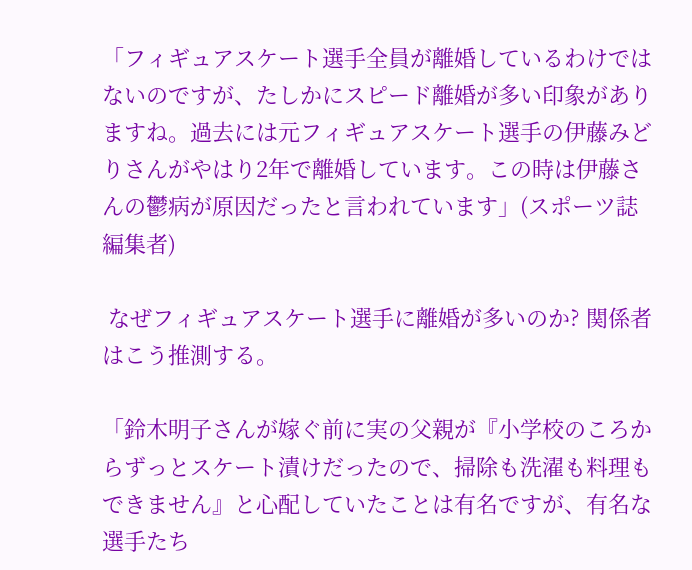「フィギュアスケート選手全員が離婚しているわけではないのですが、たしかにスピード離婚が多い印象がありますね。過去には元フィギュアスケート選手の伊藤みどりさんがやはり2年で離婚しています。この時は伊藤さんの鬱病が原因だったと言われています」(スポーツ誌編集者)

 なぜフィギュアスケート選手に離婚が多いのか? 関係者はこう推測する。

「鈴木明子さんが嫁ぐ前に実の父親が『小学校のころからずっとスケート漬けだったので、掃除も洗濯も料理もできません』と心配していたことは有名ですが、有名な選手たち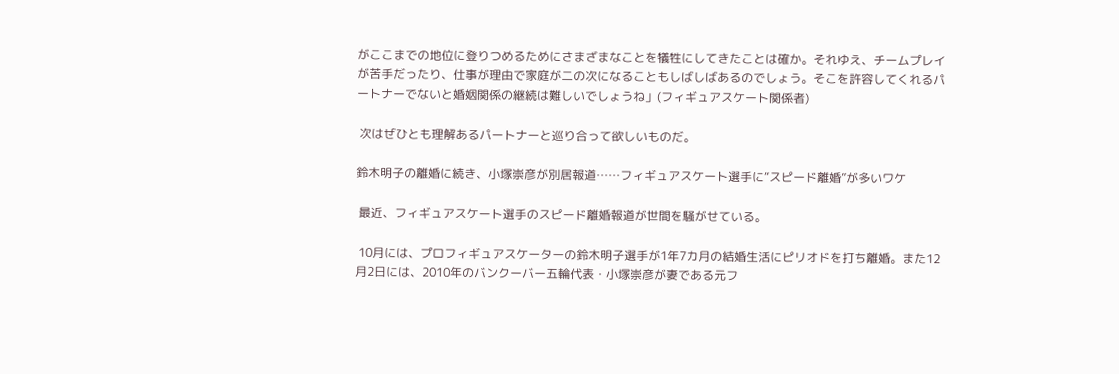がここまでの地位に登りつめるためにさまざまなことを犠牲にしてきたことは確か。それゆえ、チームプレイが苦手だったり、仕事が理由で家庭が二の次になることもしばしばあるのでしょう。そこを許容してくれるパートナーでないと婚姻関係の継続は難しいでしょうね」(フィギュアスケート関係者)

 次はぜひとも理解あるパートナーと巡り合って欲しいものだ。

鈴木明子の離婚に続き、小塚崇彦が別居報道……フィギュアスケート選手に“スピード離婚”が多いワケ

 最近、フィギュアスケート選手のスピード離婚報道が世間を騒がせている。

 10月には、プロフィギュアスケーターの鈴木明子選手が1年7カ月の結婚生活にピリオドを打ち離婚。また12月2日には、2010年のバンクーバー五輪代表・小塚崇彦が妻である元フ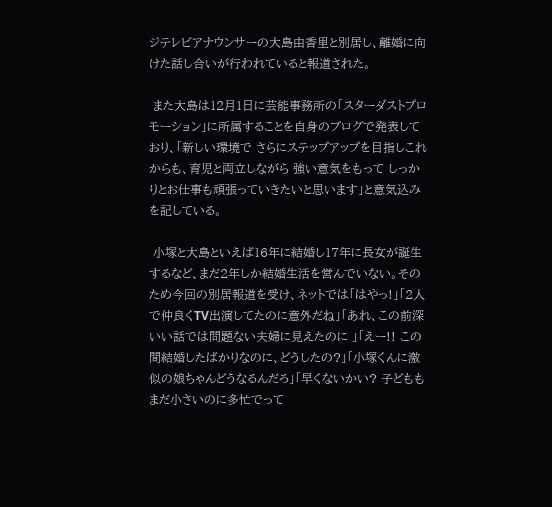ジテレビアナウンサーの大島由香里と別居し、離婚に向けた話し合いが行われていると報道された。

 また大島は12月1日に芸能事務所の「スターダストプロモーション」に所属することを自身のブログで発表しており、「新しい環境で さらにステップアップを目指しこれからも、育児と両立しながら 強い意気をもって しっかりとお仕事も頑張っていきたいと思います」と意気込みを記している。

 小塚と大島といえば16年に結婚し17年に長女が誕生するなど、まだ2年しか結婚生活を営んでいない。そのため今回の別居報道を受け、ネットでは「はやっ!」「2人で仲良くTV出演してたのに意外だね」「あれ、この前深いい話では問題ない夫婦に見えたのに 」「えー!! この間結婚したばかりなのに、どうしたの?」「小塚くんに激似の娘ちゃんどうなるんだろ」「早くないかい? 子どももまだ小さいのに多忙でって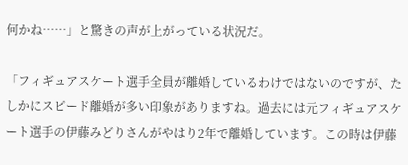何かね……」と驚きの声が上がっている状況だ。

「フィギュアスケート選手全員が離婚しているわけではないのですが、たしかにスピード離婚が多い印象がありますね。過去には元フィギュアスケート選手の伊藤みどりさんがやはり2年で離婚しています。この時は伊藤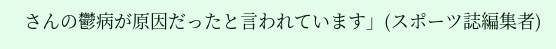さんの鬱病が原因だったと言われています」(スポーツ誌編集者)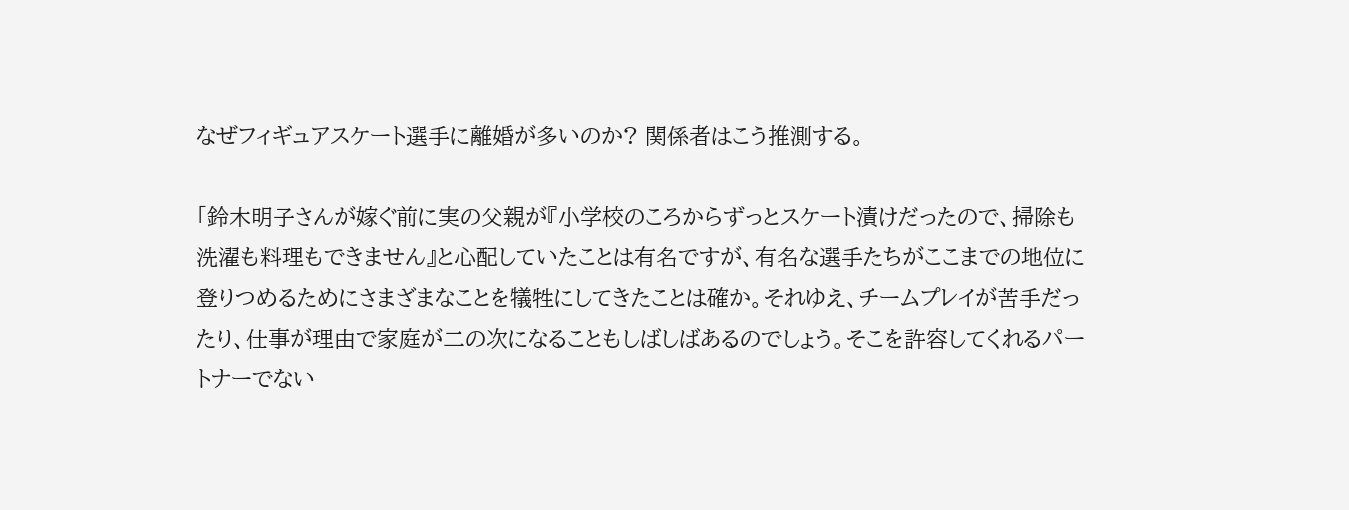なぜフィギュアスケート選手に離婚が多いのか? 関係者はこう推測する。

「鈴木明子さんが嫁ぐ前に実の父親が『小学校のころからずっとスケート漬けだったので、掃除も洗濯も料理もできません』と心配していたことは有名ですが、有名な選手たちがここまでの地位に登りつめるためにさまざまなことを犠牲にしてきたことは確か。それゆえ、チームプレイが苦手だったり、仕事が理由で家庭が二の次になることもしばしばあるのでしょう。そこを許容してくれるパートナーでない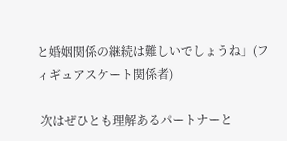と婚姻関係の継続は難しいでしょうね」(フィギュアスケート関係者)

 次はぜひとも理解あるパートナーと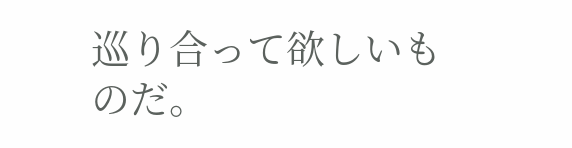巡り合って欲しいものだ。